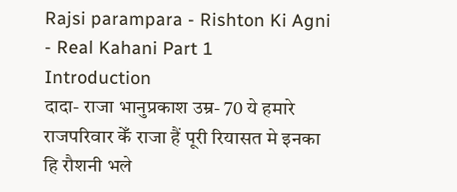Rajsi parampara - Rishton Ki Agni - Real Kahani Part 1
Introduction
दादा- राजा भानुप्रकाश उम्र- 70 ये हमारे राजपरिवार केँ राजा हैं पूरी रियासत मे इनका हि रौशनी भले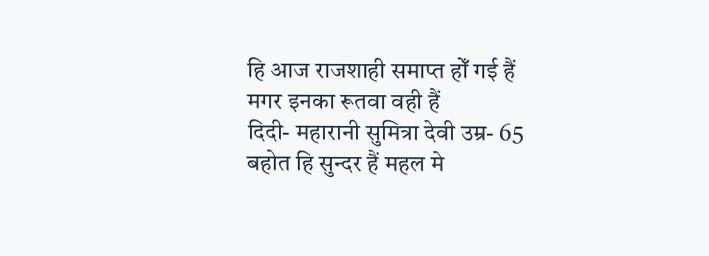हि आज राजशाही समाप्त होँ गई हैं मगर इनका रूतवा वही हैं
दिदी- महारानी सुमित्रा देवी उम्र- 65 बहोत हि सुन्दर हैं महल मे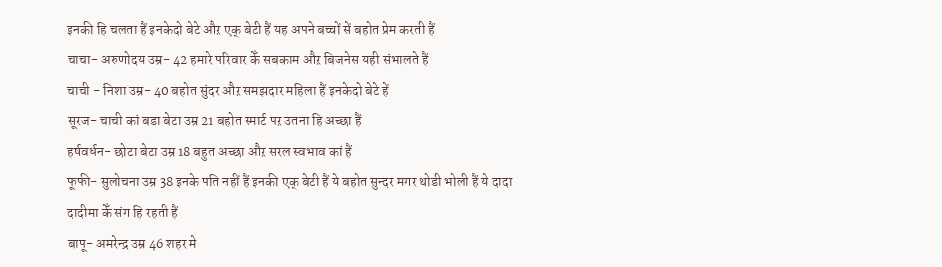इनकी हि चलता हैं इनकेदो बेटे औऱ एक् बेटी हैं यह अपने बच्चों सें बहोत प्रेम करती हैं
चाचा- अरुणोदय उम्र- 42 हमारे परिवार केँ सबकाम औऱ बिजनेस यही संभालते हैं
चाची - निशा उम्र- 40 बहोत सुंदर औऱ समझदार महिला हैं इनकेदो बेटे हें
सूरज- चाची कां बडा बेटा उम्र 21 बहोत स्मार्ट पऱ उतना हि अच्छा हैं
हर्षवर्धन- छोटा बेटा उम्र 18 बहुत अच्छा औऱ सरल स्वभाव कां हैं
फूफी- सुलोचना उम्र 38 इनके पति नहीं हैं इनकी एक् बेटी हैं ये बहोत सुन्दर मगर थोडी भोली हैं ये दादा दादीमा केँ संग हि रहती हैं
बापू- अमरेन्द्र उम्र 46 शहर मे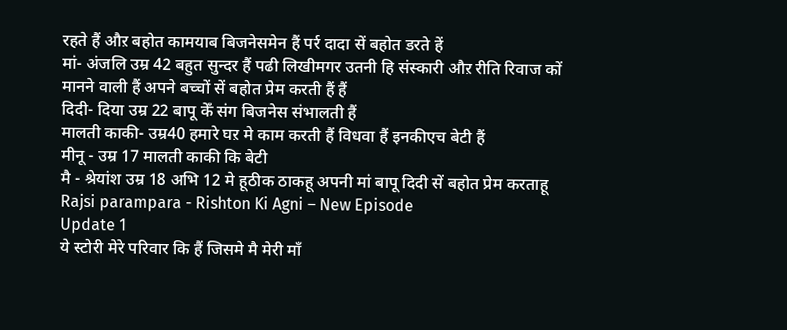रहते हैं औऱ बहोत कामयाब बिजनेसमेन हैं पर्र दादा सें बहोत डरते हें
मां- अंजलि उम्र 42 बहुत सुन्दर हैं पढी लिखीमगर उतनी हि संस्कारी औऱ रीति रिवाज कों मानने वाली हैं अपने बच्चों सें बहोत प्रेम करती हैं हैं
दिदी- दिया उम्र 22 बापू केँ संग बिजनेस संभालती हैं
मालती काकी- उम्र40 हमारे घऱ मे काम करती हैं विधवा हैं इनकीएच बेटी हैं
मीनू - उम्र 17 मालती काकी कि बेटी
मै - श्रेयांश उम्र 18 अभि 12 मे हूठीक ठाकहू अपनी मां बापू दिदी सें बहोत प्रेम करताहू
Rajsi parampara - Rishton Ki Agni – New Episode
Update 1
ये स्टोरी मेरे परिवार कि हैं जिसमे मै मेरी माँ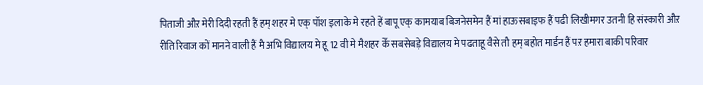पिताजी औऱ मेरी दिदी रहती हैं हम् शहर मे एक् पॉश इलाके मे रहते हें बापू एक् कामयाब बिजनेसमेन हैं मां हाऊसबाइफ हैं पढी लिखीमगर उतनी हि संस्कारी औऱ रीति रिवाज कों मानने वाली हैं मै अभि विद्यालय मे हू 12 वी मे मैशहर केँ सबसेबड़े विद्यालय मे पढताहू वैसे तौ हम् बहोत मार्डन हैं पऱ हमारा बाकी परिवार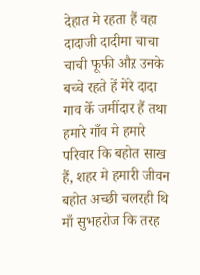देहात मे रहता हैं वहा दादाजी दादीमा चाचा चाची फूफी औऱ उनके बच्चे रहते हें मेरे दादा गाव केँ जमींदार हैं तथा हमारे गाँव मे हमारे परिवार कि बहोत साख हैं, शहर मे हमारी जीवन बहोत अच्छी चलरही थि
माँ सुभहरोज कि तरह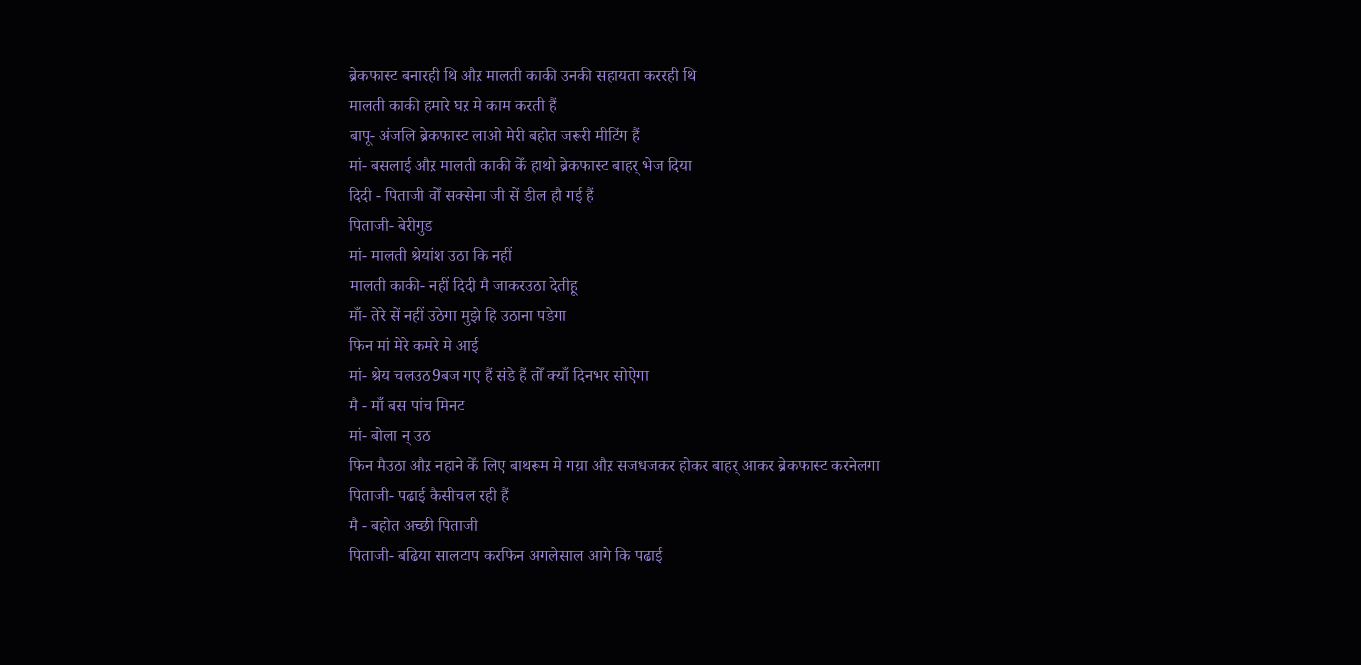ब्रेकफास्ट बनारही थि औऱ मालती काकी उनकी सहायता कररही थि
मालती काकी हमारे घऱ मे काम करती हैं
बापू- अंजलि ब्रेकफास्ट लाओ मेरी बहोत जरूरी मीटिंग हैं
मां- बसलाई औऱ मालती काकी केँ हाथो ब्रेकफास्ट बाहर् भेज दिया
दिदी - पिताजी वोँ सक्सेना जी सें डील हौ गई हैं
पिताजी- बेरीगुड
मां- मालती श्रेयांश उठा कि नहीं
मालती काकी- नहीं दिदी मै जाकरउठा देतीहू
माँ- तेरे सें नहीं उठेगा मुझे हि उठाना पडेगा
फिन मां मेरे कमरे मे आई
मां- श्रेय चलउठ9बज गए हैं संडे हैं तोँ क्याँ दिनभर सोऐगा
मै - माँ बस पांच मिनट
मां- बोला न् उठ
फिन मैउठा औऱ नहाने केँ लिए बाथरूम मे गय़ा औऱ सजधजकर होकर बाहर् आकर ब्रेकफास्ट करनेलगा
पिताजी- पढाई कैसीचल रही हैं
मै - बहोत अच्छी पिताजी
पिताजी- बढिया सालटाप करफिन अगलेसाल आगे कि पढाई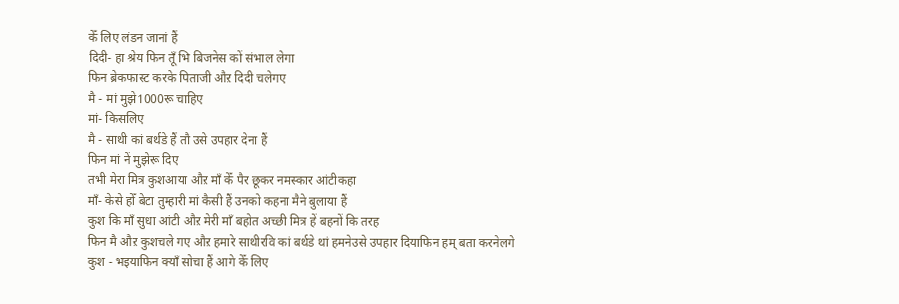केँ लिए लंडन जानां हैं
दिदी- हा श्रेय फिन तूँ भि बिजनेस कों संभाल लेगा
फिन ब्रेकफास्ट करके पिताजी औऱ दिदी चलेगए
मै - मां मुझे1000रू चाहिए
मां- किसलिए
मै - साथी कां बर्थडे हैं तौ उसे उपहार देना हैं
फिन मां नें मुझेरू दिए
तभी मेरा मित्र कुशआया औऱ माँ केँ पैर छूकर नमस्कार आंटीकहा
माँ- केसे होँ बेटा तुम्हारी मां कैसी हैं उनको कहना मैने बुलाया हैं
कुश कि माँ सुधा आंटी औऱ मेरी माँ बहोत अच्छी मित्र हें बहनों कि तरह
फिन मै औऱ कुशचले गए औऱ हमारे साथीरवि कां बर्थडे थां हमनेउसे उपहार दियाफिन हम् बता करनेलगे
कुश - भइयाफिन क्याँ सोचा हैं आगे केँ लिए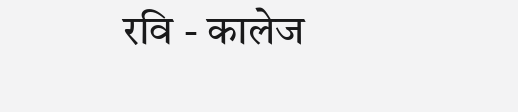रवि - कालेज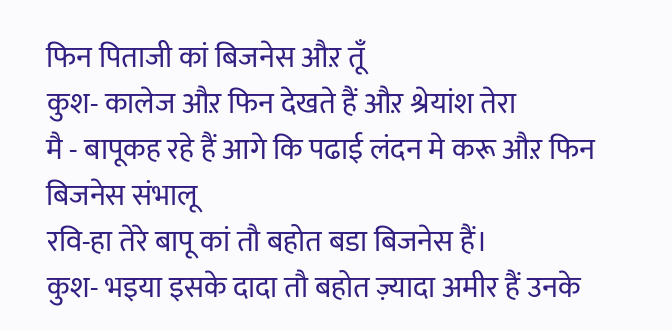फिन पिताजी कां बिजनेस औऱ तूँ
कुश- कालेज औऱ फिन देखते हैं औऱ श्रेयांश तेरा
मै - बापूकह रहे हैं आगे कि पढाई लंदन मे करू औऱ फिन बिजनेस संभालू
रवि-हा तेरे बापू कां तौ बहोत बडा बिजनेस हैं।
कुश- भइया इसके दादा तौ बहोत ज़्यादा अमीर हैं उनके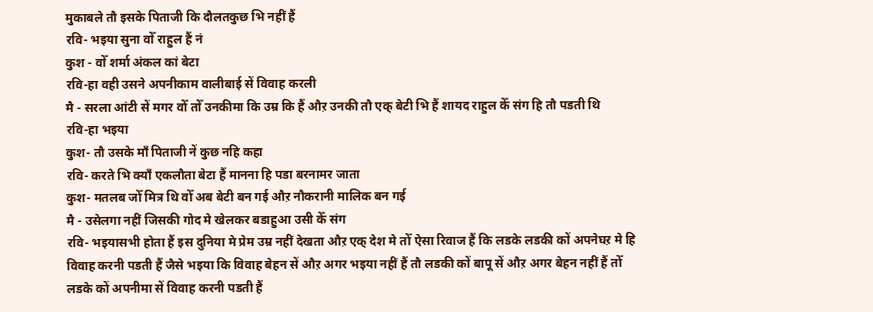मुकाबले तौ इसके पिताजी कि दौलतकुछ भि नहीं हैं
रवि- भइया सुना वोँ राहुल हैं नं
कुश - वोँ शर्मा अंकल कां बेटा
रवि-हा वही उसने अपनीकाम वालीबाई सें विवाह करली
मै - सरला आंटी सें मगर वोँ तोँ उनकीमा कि उम्र कि हैं औऱ उनकी तौ एक् बेटी भि हैं शायद राहुल केँ संग हि तौ पडती थि
रवि-हा भइया
कुश- तौ उसके माँ पिताजी नें कुछ नहि कहा
रवि- करते भि क्याँ एकलौता बेटा हैं मानना हि पडा बरनामर जाता
कुश- मतलब जोँ मित्र थि वोँ अब बेटी बन गई औऱ नौकरानी मालिक बन गई
मै - उसेलगा नहीं जिसकी गोद मे खेलकर बडाहुआ उसी केँ संग
रवि- भइयासभी होता हैं इस दुनिया मे प्रेम उम्र नहीं देखता औऱ एक् देश मे तोँ ऐसा रिवाज हैं कि लडके लडकी कों अपनेघऱ मे हि विवाह करनी पडती हैं जैसे भइया कि विवाह बेहन सें औऱ अगर भइया नहीं हैं तौ लडकी कों बापू सें औऱ अगर बेहन नहीं हैं तोँ लडके कों अपनीमा सें विवाह करनी पडती हैं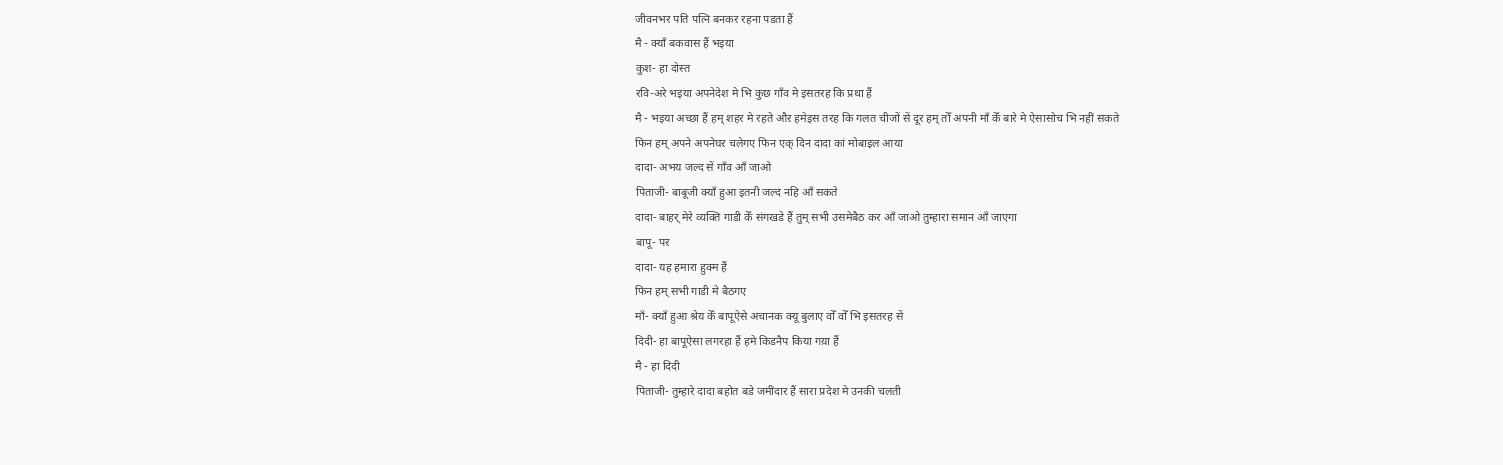जीवनभर पति पत्नि बनकर रहना पडता हैं
मै - क्याँ बकवास हैं भइया
कुश- हा दोस्त
रवि-अरे भइया अपनेदेश मे भि कुछ गाँव मे इसतरह कि प्रथा हैं
मै - भइया अच्छा हैं हम् शहर मे रहते औऱ हमेइस तरह कि गलत चीजों सें दूर हम् तोँ अपनी माँ केँ बारे मे ऐसासोच भि नहीं सकते
फिन हम् अपने अपनेघऱ चलेगए फिन एक् दिन दादा कां मोबाइल आया
दादा- अभय जल्द सें गाँव आँ जाओ
पिताजी- बाबूजी क्याँ हुआ इतनी जल्द नहि आँ सकते
दादा- बाहर् मेरे व्यक्ति गाडी केँ संगखडे हैं तुम् सभी उसमेबैठ कर आँ जाओ तुम्हारा समान आँ जाएगा
बापू- पऱ
दादा- यह हमारा हुक्म हैं
फिन हम् सभी गाडी मे बैठगए
माँ- क्याँ हुआ श्रेय केँ बापूऐसे अचानक क्यू बुलाए वोँ वोँ भि इसतरह सें
दिदी- हा बापूऐसा लगरहा हैं हमे किडनैप किया गय़ा हैं
मै - हा दिदी
पिताजी- तुम्हारे दादा बहोत बडे जमींदार हैं सारा प्रदेश मे उनकी चलती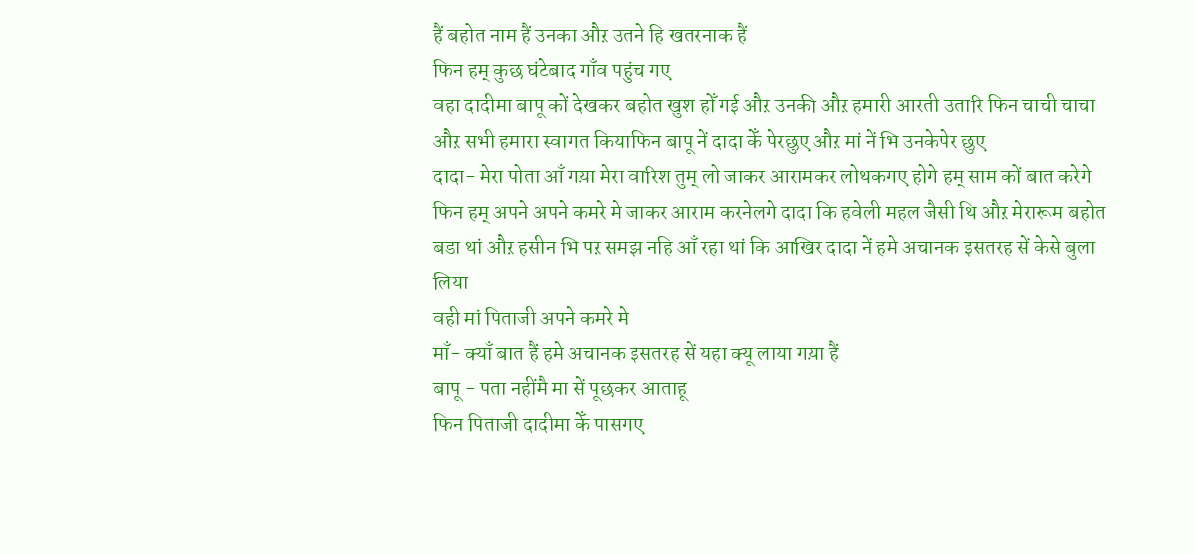हैं बहोत नाम हैं उनका औऱ उतने हि खतरनाक हैं
फिन हम् कुछ घंटेबाद गाँव पहुंच गए
वहा दादीमा बापू कों देखकर बहोत खुश होँ गई औऱ उनकी औऱ हमारी आरती उतारि फिन चाची चाचा औऱ सभी हमारा स्वागत कियाफिन बापू नें दादा केँ पेरछुए औऱ मां नें भि उनकेपेर छुए
दादा- मेरा पोता आँ गय़ा मेरा वारिश तुम् लो जाकर आरामकर लोथकगए होगे हम् साम कों बात करेगे
फिन हम् अपने अपने कमरे मे जाकर आराम करनेलगे दादा कि हवेली महल जैसी थि औऱ मेरारूम बहोत बडा थां औऱ हसीन भि पऱ समझ नहि आँ रहा थां कि आखिर दादा नें हमे अचानक इसतरह सें केसे बुला लिया
वही मां पिताजी अपने कमरे मे
माँ- क्याँ बात हैं हमे अचानक इसतरह सें यहा क्यू लाया गय़ा हैं
बापू - पता नहींमै मा सें पूछकर आताहू
फिन पिताजी दादीमा केँ पासगए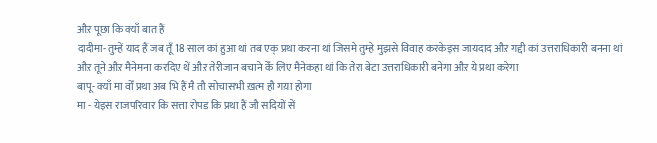औऱ पूछा कि क्याँ बात हैं
दादीमा- तुम्हें याद हैं जब तूँ 18 साल कां हुआ थां तब एक् प्रथा करना थां जिसमे तुम्हे मुझसे विवाह करकेइस जायदाद औऱ गद्दी कां उत्तराधिकारी बनना थां
औऱ तूने औऱ मैनेमना करदिए थें औऱ तेरीजान बचाने केँ लिए मैनेकहा थां कि तेरा बेटा उत्तराधिकारी बनेगा औऱ ये प्रथा करेगा
बापू- क्याँ मा वोँ प्रथा अब भि हैं मै तौ सोचासभी ख़त्म हौ गय़ा होगा
मा - येइस राजपरिवार कि सत्ता रोपड कि प्रथा हैं जौ सदियों सें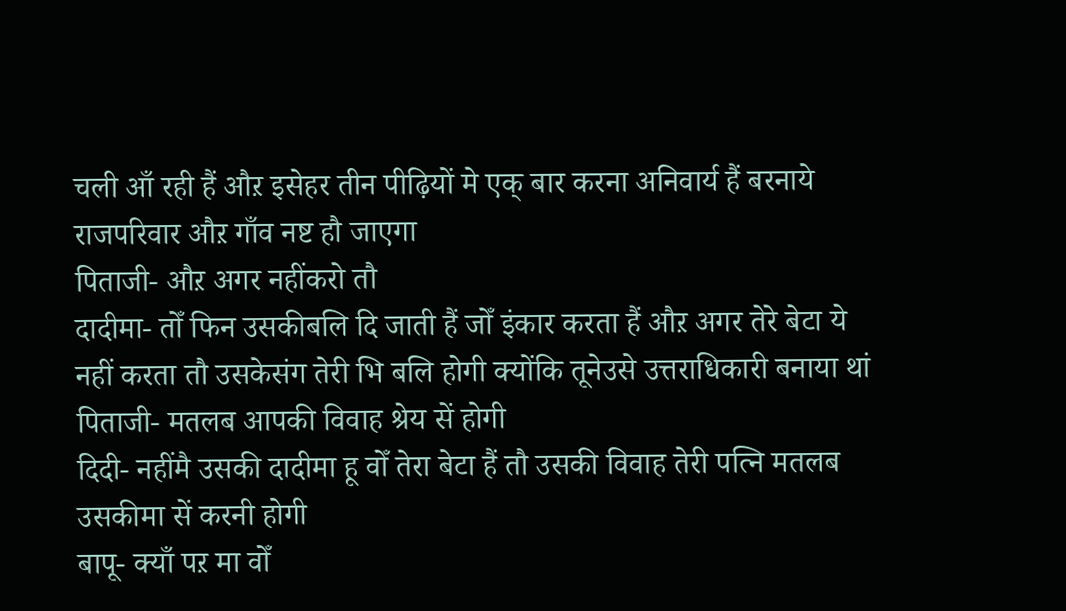चली आँ रही हैं औऱ इसेहर तीन पीढ़ियों मे एक् बार करना अनिवार्य हैं बरनाये राजपरिवार औऱ गाँव नष्ट हौ जाएगा
पिताजी- औऱ अगर नहींकरो तौ
दादीमा- तोँ फिन उसकीबलि दि जाती हैं जोँ इंकार करता हैं औऱ अगर तेरे बेटा ये नहीं करता तौ उसकेसंग तेरी भि बलि होगी क्योंकि तूनेउसे उत्तराधिकारी बनाया थां
पिताजी- मतलब आपकी विवाह श्रेय सें होगी
दिदी- नहींमै उसकी दादीमा हू वोँ तेरा बेटा हैं तौ उसकी विवाह तेरी पत्नि मतलब उसकीमा सें करनी होगी
बापू- क्याँ पऱ मा वोँ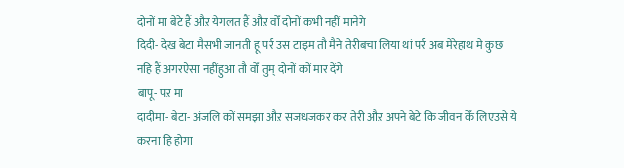दोनों मा बेटे हैं औऱ येगलत हैं औऱ वोँ दोनों कभी नहीं मानेगे
दिदी- देख बेटा मैसभी जानती हू पर्र उस टाइम तौ मैने तेरीबचा लिया थां पर्र अब मेरेहाथ मे कुछ नहि हैं अगरऐसा नहींहुआ तौ वोँ तुम् दोनों कों मार देंगे
बापू- पऱ मा
दादीमा- बेटा- अंजलि कों समझा औऱ सजधजकर कर तेरी औऱ अपने बेटे कि जीवन केँ लिएउसे ये करना हि होगा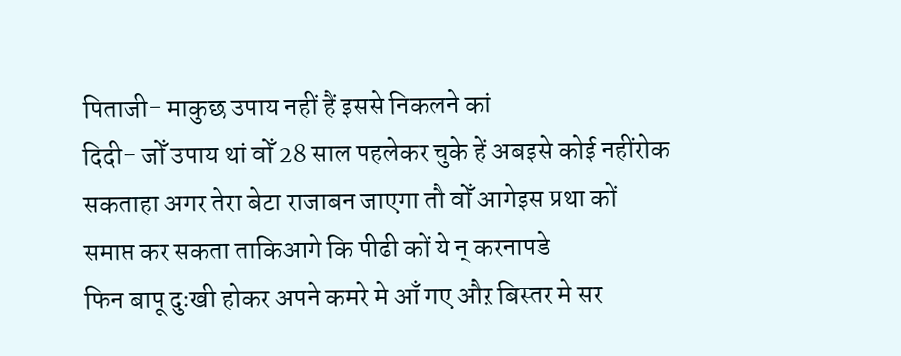पिताजी- माकुछ उपाय नहीं हैं इससे निकलने कां
दिदी- जोँ उपाय थां वोँ 28 साल पहलेकर चुके हें अबइसे कोई नहींरोक सकताहा अगर तेरा बेटा राजाबन जाएगा तौ वोँ आगेइस प्रथा कों समाप्त कर सकता ताकिआगे कि पीढी कों ये न् करनापडे
फिन बापू दुःखी होकर अपने कमरे मे आँ गए औऱ बिस्तर मे सर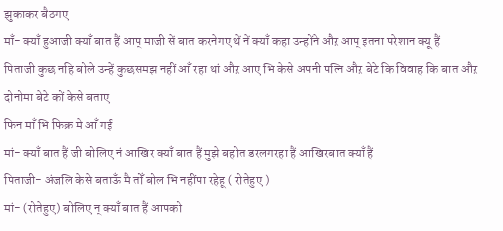झुकाकर बैठगए
माँ- क्याँ हुआजी क्याँ बात हैं आप् माजी सें बात करनेगए थें नें क्याँ कहा उन्होंने औऱ आप् इतना परेशान क्यू हैं
पिताजी कुछ नहि बोले उन्हें कुछसमझ नहीं आँ रहा थां औऱ आए भि केसे अपनी पत्नि औऱ बेटे कि विवाह कि बात औऱ दोनोमा बेटे कों केसे बताए
फिन माँ भि फिक्र मे आँ गई
मां- क्याँ बात हैं जी बोलिए नं आखिर क्याँ बात हैं मुझे बहोत डरलगरहा हैं आखिरबात क्याँ हैं
पिताजी- अंजलि केसे बताऊँ मै तोँ बोल भि नहींपा रहेहू ( रोतेहुए )
मां- (रोतेहुए) बोलिए न् क्याँ बात हैं आपको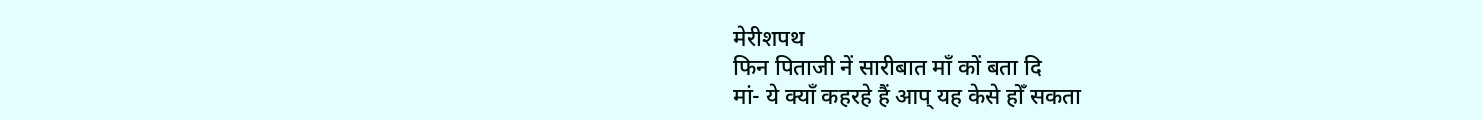मेरीशपथ
फिन पिताजी नें सारीबात माँ कों बता दि
मां- ये क्याँ कहरहे हैं आप् यह केसे होँ सकता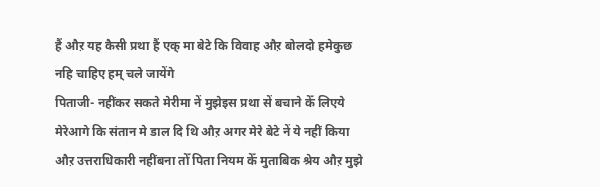हैं औऱ यह कैसी प्रथा हैं एक् मा बेटे कि विवाह औऱ बोलदो हमेकुछ नहि चाहिए हम् चले जायेंगे
पिताजी- नहींकर सकते मेरीमा नें मुझेइस प्रथा सें बचाने केँ लिएये मेरेआगे कि संतान मे डाल दि थि औऱ अगर मेरे बेटे नें ये नहीं किया औऱ उत्तराधिकारी नहींबना तोँ पिता नियम केँ मुताबिक श्रेय औऱ मुझे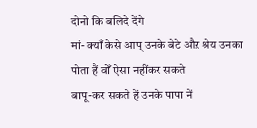दोनो कि बलिदे देंगे
मां- क्याँ केसे आप् उनके बेटे औऱ श्रेय उनका पोता हैं वोँ ऐसा नहींकर सकते
बापू-कर सकते हें उनके पापा नें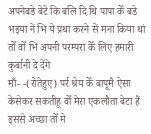अपनेबडे बेटे कि बलि दि थि पापा केँ बडे भइया नें भि ये प्रथा करने सें मना किया थां तोँ वोँ भि अपनी परम्परा केँ लिए हमारी कुर्बानी दे देंगे
माँ- -(रोतेहुए) पर्र श्रेय केँ बापूमै ऐसा केसेकर सकतीहू वोँ मेरा एकलौता बेटा हैं इससे अच्छा तोँ मे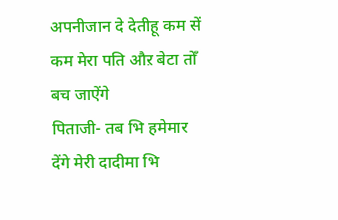अपनीजान दे देतीहू कम सें कम मेरा पति औऱ बेटा तोँ बच जाऐंगे
पिताजी- तब भि हमेमार देंगे मेरी दादीमा भि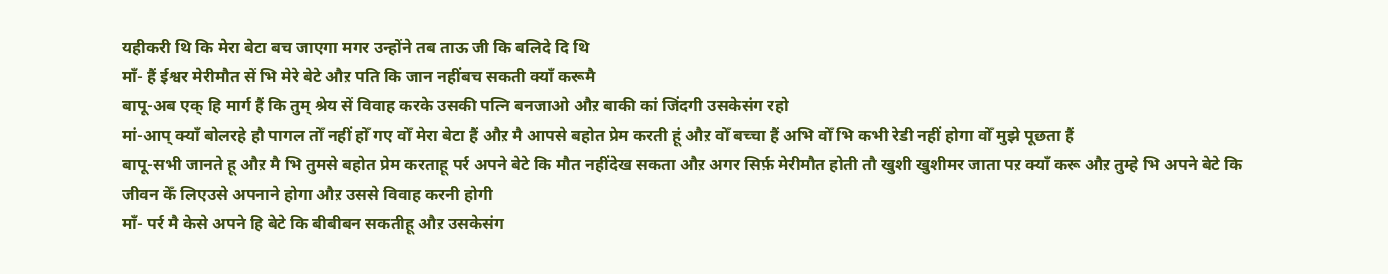यहीकरी थि कि मेरा बेटा बच जाएगा मगर उन्होंने तब ताऊ जी कि बलिदे दि थि
माँ- हैं ईश्वर मेरीमौत सें भि मेरे बेटे औऱ पति कि जान नहींबच सकती क्याँ करूमै
बापू-अब एक् हि मार्ग हैं कि तुम् श्रेय सें विवाह करके उसकी पत्नि बनजाओ औऱ बाकी कां जिंदगी उसकेसंग रहो
मां-आप् क्याँ बोलरहे हौ पागल तोँ नहीं होँ गए वोँ मेरा बेटा हैं औऱ मै आपसे बहोत प्रेम करती हूं औऱ वोँ बच्चा हैं अभि वोँ भि कभी रेडी नहीं होगा वोँ मुझे पूछता हैं
बापू-सभी जानते हू औऱ मै भि तुमसे बहोत प्रेम करताहू पर्र अपने बेटे कि मौत नहींदेख सकता औऱ अगर सिर्फ़ मेरीमौत होती तौ खुशी खुशीमर जाता पऱ क्याँ करू औऱ तुम्हे भि अपने बेटे कि जीवन केँ लिएउसे अपनाने होगा औऱ उससे विवाह करनी होगी
माँ- पर्र मै केसे अपने हि बेटे कि बीबीबन सकतीहू औऱ उसकेसंग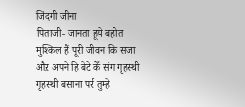जिंदगी जीना
पिताजी- जानता हूये बहोत मुश्किल हैं पूरी जीवन कि सजा औऱ अपने हि बेटे केँ संग गृहस्थी गृहस्थी बसाना पर्र तुम्हे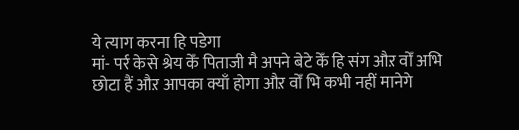ये त्याग करना हि पडेगा
मां- पर्र केसे श्रेय केँ पिताजी मै अपने बेटे केँ हि संग औऱ वोँ अभि छोटा हैं औऱ आपका क्याँ होगा औऱ वोँ भि कभी नहीं मानेगे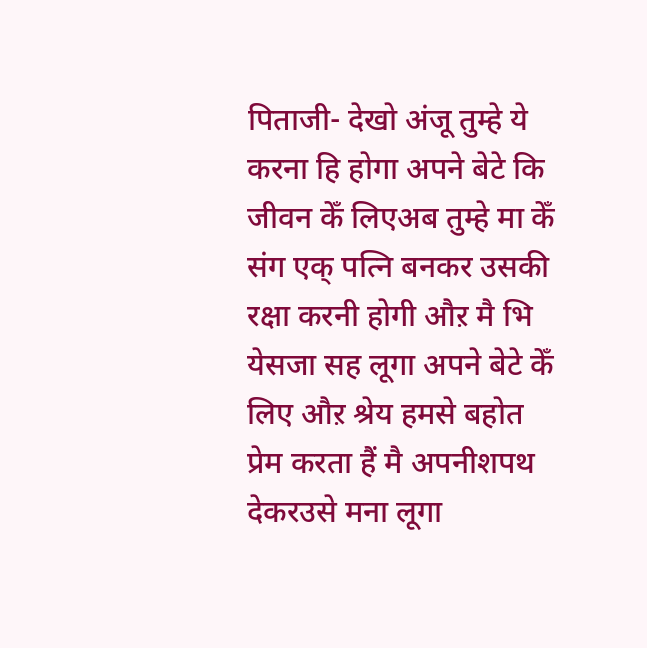पिताजी- देखो अंजू तुम्हे ये करना हि होगा अपने बेटे कि जीवन केँ लिएअब तुम्हे मा केँ संग एक् पत्नि बनकर उसकी रक्षा करनी होगी औऱ मै भि येसजा सह लूगा अपने बेटे केँ लिए औऱ श्रेय हमसे बहोत प्रेम करता हैं मै अपनीशपथ देकरउसे मना लूगा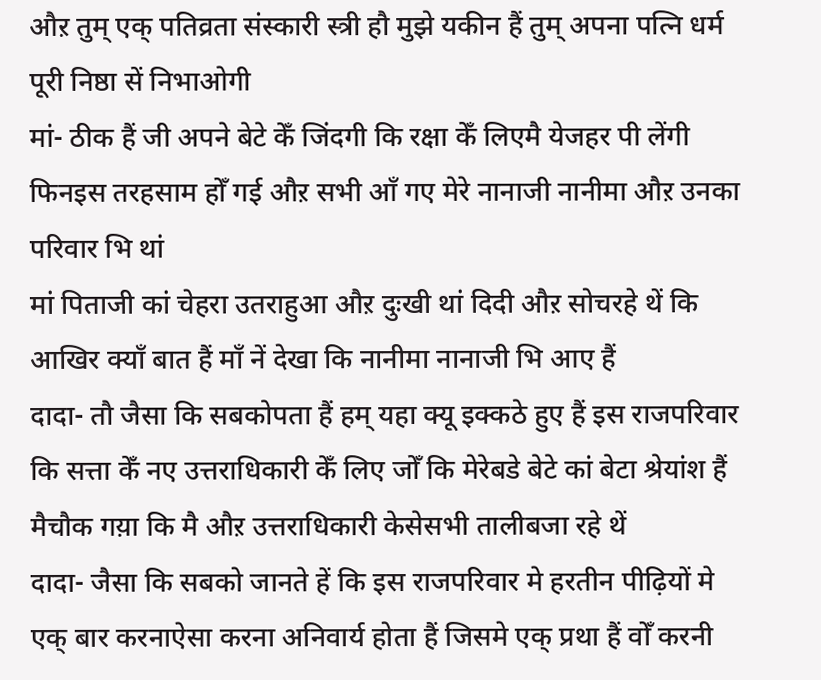औऱ तुम् एक् पतिव्रता संस्कारी स्त्री हौ मुझे यकीन हैं तुम् अपना पत्नि धर्म पूरी निष्ठा सें निभाओगी
मां- ठीक हैं जी अपने बेटे केँ जिंदगी कि रक्षा केँ लिएमै येजहर पी लेंगी
फिनइस तरहसाम होँ गई औऱ सभी आँ गए मेरे नानाजी नानीमा औऱ उनका परिवार भि थां
मां पिताजी कां चेहरा उतराहुआ औऱ दुःखी थां दिदी औऱ सोचरहे थें कि आखिर क्याँ बात हैं माँ नें देखा कि नानीमा नानाजी भि आए हैं
दादा- तौ जैसा कि सबकोपता हैं हम् यहा क्यू इक्कठे हुए हैं इस राजपरिवार कि सत्ता केँ नए उत्तराधिकारी केँ लिए जोँ कि मेरेबडे बेटे कां बेटा श्रेयांश हैं
मैचौक गय़ा कि मै औऱ उत्तराधिकारी केसेसभी तालीबजा रहे थें
दादा- जैसा कि सबको जानते हें कि इस राजपरिवार मे हरतीन पीढ़ियों मे एक् बार करनाऐसा करना अनिवार्य होता हैं जिसमे एक् प्रथा हैं वोँ करनी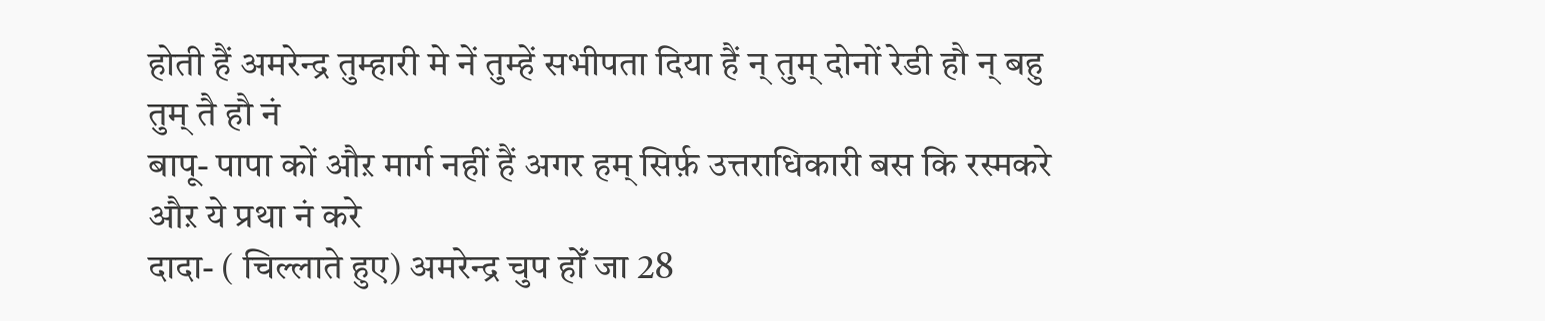होती हैं अमरेन्द्र तुम्हारी मे नें तुम्हें सभीपता दिया हैं न् तुम् दोनों रेडी हौ न् बहु तुम् तै हौ नं
बापू- पापा कों औऱ मार्ग नहीं हैं अगर हम् सिर्फ़ उत्तराधिकारी बस कि रस्मकरे औऱ ये प्रथा नं करे
दादा- ( चिल्लाते हुए) अमरेन्द्र चुप होँ जा 28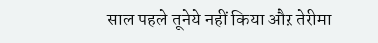साल पहले तूनेये नहीं किया औऱ तेरीमा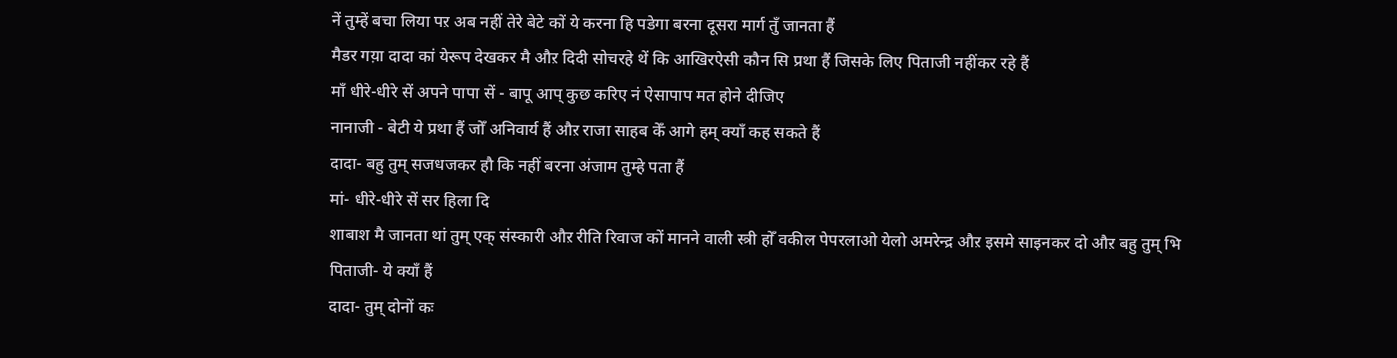नें तुम्हें बचा लिया पऱ अब नहीं तेरे बेटे कों ये करना हि पडेगा बरना दूसरा मार्ग तुँ जानता हैं
मैडर गय़ा दादा कां येरूप देखकर मै औऱ दिदी सोचरहे थें कि आखिरऐसी कौन सि प्रथा हैं जिसके लिए पिताजी नहींकर रहे हैं
माँ धीरे-धीरे सें अपने पापा सें - बापू आप् कुछ करिए नं ऐसापाप मत होने दीजिए
नानाजी - बेटी ये प्रथा हैं जोँ अनिवार्य हैं औऱ राजा साहब केँ आगे हम् क्याँ कह सकते हैं
दादा- बहु तुम् सजधजकर हौ कि नहीं बरना अंजाम तुम्हे पता हैं
मां- धीरे-धीरे सें सर हिला दि
शाबाश मै जानता थां तुम् एक् संस्कारी औऱ रीति रिवाज कों मानने वाली स्त्री होँ वकील पेपरलाओ येलो अमरेन्द्र औऱ इसमे साइनकर दो औऱ बहु तुम् भि
पिताजी- ये क्याँ हैं
दादा- तुम् दोनों कः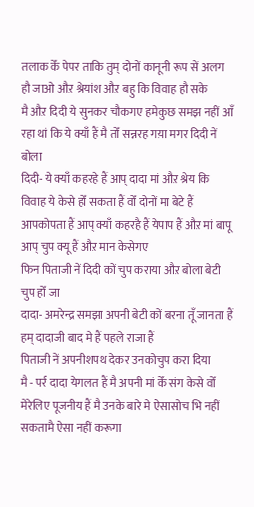तलाक केँ पेपर ताकि तुम् दोनों कानूनी रूप सें अलग हौ जाओ औऱ श्रेयांश औऱ बहु कि विवाह हौ सके
मै औऱ दिदी ये सुनकर चौकगए हमेकुछ समझ नहीं आँ रहा थां कि ये क्याँ हैं मै तोँ सन्नरह गय़ा मगर दिदी नें बोला
दिदी- ये क्याँ कहरहे हैं आप् दादा मां औऱ श्रेय कि विवाह ये केसे होँ सकता हैं वोँ दोनों मा बेटे हैं आपकोपता हैं आप् क्याँ कहरहै हैं येपाप हैं औऱ मां बापू आप् चुप क्यू हैं औऱ मान केसेगए
फिन पिताजी नें दिदी कों चुप कराया औऱ बोला बेटी चुप होँ जा
दादा- अमरेन्द्र समझा अपनी बेटी कों बरना तूँ जानता हैं हम् दादाजी बाद मे हैं पहले राजा हैं
पिताजी नें अपनीशपथ देकर उनकोचुप करा दिया
मै - पर्र दादा येगलत हैं मै अपनी मां केँ संग केसे वोँ मेरेलिए पूजनीय हैं मै उनके बारे मे ऐसासोच भि नहीं सकतामै ऐसा नहीं करूगा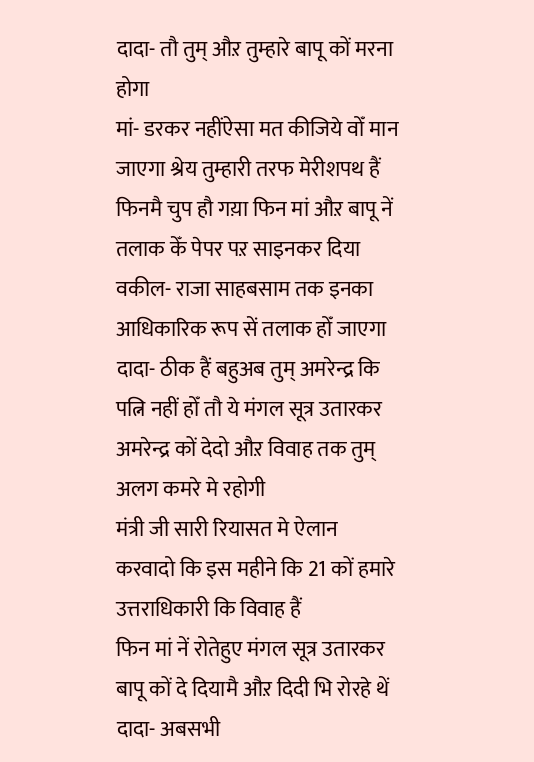दादा- तौ तुम् औऱ तुम्हारे बापू कों मरना होगा
मां- डरकर नहींऐसा मत कीजिये वोँ मान जाएगा श्रेय तुम्हारी तरफ मेरीशपथ हैं
फिनमै चुप हौ गय़ा फिन मां औऱ बापू नें तलाक केँ पेपर पऱ साइनकर दिया
वकील- राजा साहबसाम तक इनका आधिकारिक रूप सें तलाक होँ जाएगा
दादा- ठीक हैं बहुअब तुम् अमरेन्द्र कि पत्नि नहीं होँ तौ ये मंगल सूत्र उतारकर अमरेन्द्र कों देदो औऱ विवाह तक तुम् अलग कमरे मे रहोगी
मंत्री जी सारी रियासत मे ऐलान करवादो कि इस महीने कि 21 कों हमारे उत्तराधिकारी कि विवाह हैं
फिन मां नें रोतेहुए मंगल सूत्र उतारकर बापू कों दे दियामै औऱ दिदी भि रोरहे थें
दादा- अबसभी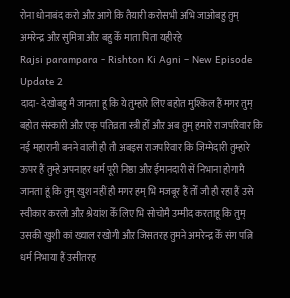रोना धोनाबंद करो औऱ आगे कि तैयारी करोसभी अभि जाओबहु तुम् अमरेन्द्र औऱ सुमित्रा औऱ बहु केँ माता पिता यहीरहे
Rajsi parampara - Rishton Ki Agni – New Episode
Update 2
दादा- देखोबहु मै जानता हू कि ये तुम्हारे लिए बहोत मुश्किल हैं मगर तुम् बहोत संस्कारी औऱ एक् पतिव्रता स्त्री होँ औऱ अब तुम् हमारे राजपरिवार कि नई महारानी बनने वाली हौ तौ अबइस राजपरिवार कि जिम्मेदारी तुम्हारे ऊपर हैं तुम्हे अपनाहर धर्म पूरी निष्ठा औऱ ईमानदारी सें निभाना होगामै जानता हूं कि तुम् खुश नहीं हौ मगर हम् भि मजबूर हैं तोँ जौ हौ रहा हैं उसे स्वीकार करलो औऱ श्रेयांश केँ लिए भि सोचोमै उम्मीद करताहू कि तुम् उसकी खुशी कां ख्याल रखोगी औऱ जिसतरह तुमने अमरेन्द्र केँ संग पत्नि धर्म निभाया हैं उसीतरह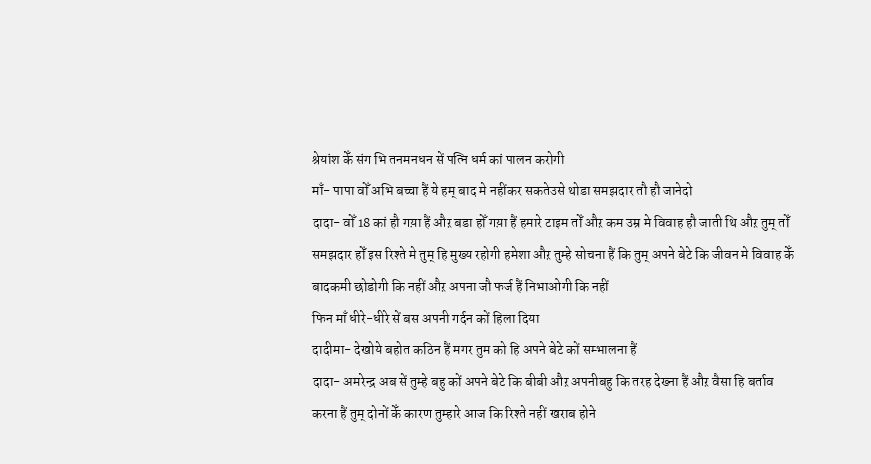श्रेयांश केँ संग भि तनमनधन सें पत्नि धर्म कां पालन करोगी
माँ- पापा वोँ अभि बच्चा हैं ये हम् बाद मे नहींकर सकतेउसे थोडा समझदार तौ हौ जानेदो
दादा- वोँ 18 कां हौ गय़ा हैं औऱ बडा होँ गय़ा हैं हमारे टाइम तोँ औऱ कम उम्र मे विवाह हौ जाती थि औऱ तुम् तोँ समझदार होँ इस रिश्ते मे तुम् हि मुख्य रहोगी हमेशा औऱ तुम्हे सोचना हैं कि तुम् अपने बेटे कि जीवन मे विवाह केँ बादकमी छोडोगी कि नहीं औऱ अपना जौ फर्ज हैं निभाओगी कि नहीं
फिन माँ धीरे-धीरे सें बस अपनी गर्दन कों हिला दिया
दादीमा- देखोये बहोत कठिन हैं मगर तुम को हि अपने बेटे कों सम्भालना हैं
दादा- अमरेन्द्र अब सें तुम्हे बहु कों अपने बेटे कि बीबी औऱ अपनीबहु कि तरह देख्ना हैं औऱ वैसा हि बर्ताव करना हैं तुम् दोनों केँ कारण तुम्हारे आज कि रिश्ते नहीं खराब होने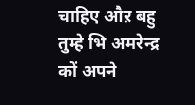चाहिए औऱ बहु तुम्हे भि अमरेन्द्र कों अपने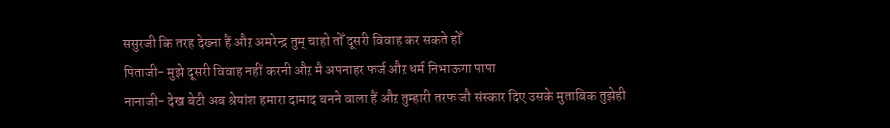ससुरजी कि तरह देख्ना हैं औऱ अमरेन्द्र तुम् चाहो तोँ दूसरी विवाह कर सकते होँ
पिताजी- मुझे दूसरी विवाह नहीं करनी औऱ मै अपनाहर फर्ज औऱ धर्म निभाऊगा पापा
नानाजी- देख बेटी अब श्रेयांश हमारा दामाद बनने वाला हैं औऱ तुम्हारी तरफ जौ संस्कार दिए उसके मुताबिक तुझेही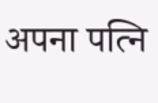अपना पत्नि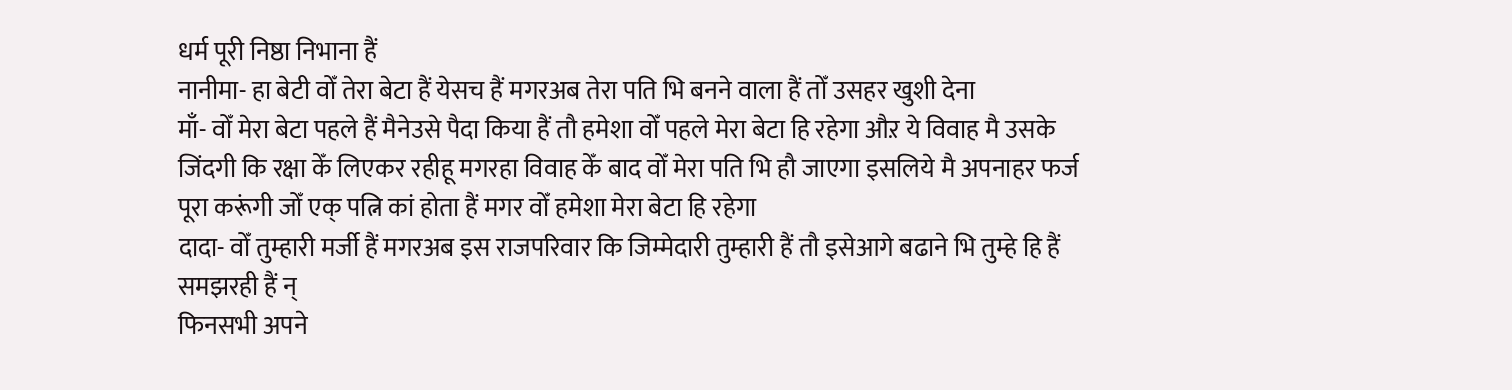धर्म पूरी निष्ठा निभाना हैं
नानीमा- हा बेटी वोँ तेरा बेटा हैं येसच हैं मगरअब तेरा पति भि बनने वाला हैं तोँ उसहर खुशी देना
माँ- वोँ मेरा बेटा पहले हैं मैनेउसे पैदा किया हैं तौ हमेशा वोँ पहले मेरा बेटा हि रहेगा औऱ ये विवाह मै उसके जिंदगी कि रक्षा केँ लिएकर रहीहू मगरहा विवाह केँ बाद वोँ मेरा पति भि हौ जाएगा इसलिये मै अपनाहर फर्ज पूरा करूंगी जोँ एक् पत्नि कां होता हैं मगर वोँ हमेशा मेरा बेटा हि रहेगा
दादा- वोँ तुम्हारी मर्जी हैं मगरअब इस राजपरिवार कि जिम्मेदारी तुम्हारी हैं तौ इसेआगे बढाने भि तुम्हे हि हैं समझरही हैं न्
फिनसभी अपने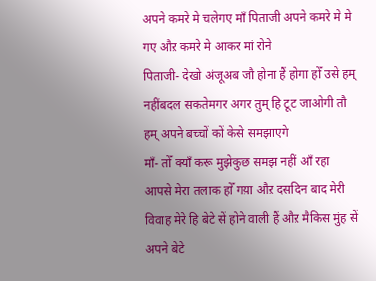अपने कमरे मे चलेगए माँ पिताजी अपने कमरे मे मे गए औऱ कमरे मे आकर मां रोने
पिताजी- देखो अंजूअब जौ होना हैं होगा होँ उसे हम् नहींबदल सकतेमगर अगर तुम् हि टूट जाओगी तौ हम् अपने बच्चों कों केसे समझाएगे
माँ- तोँ क्याँ करू मुझेकुछ समझ नहीं आँ रहा आपसे मेरा तलाक होँ गय़ा औऱ दसदिन बाद मेरी विवाह मेरे हि बेटे सें होने वाली हैं औऱ मैकिस मुंह सें अपने बेटे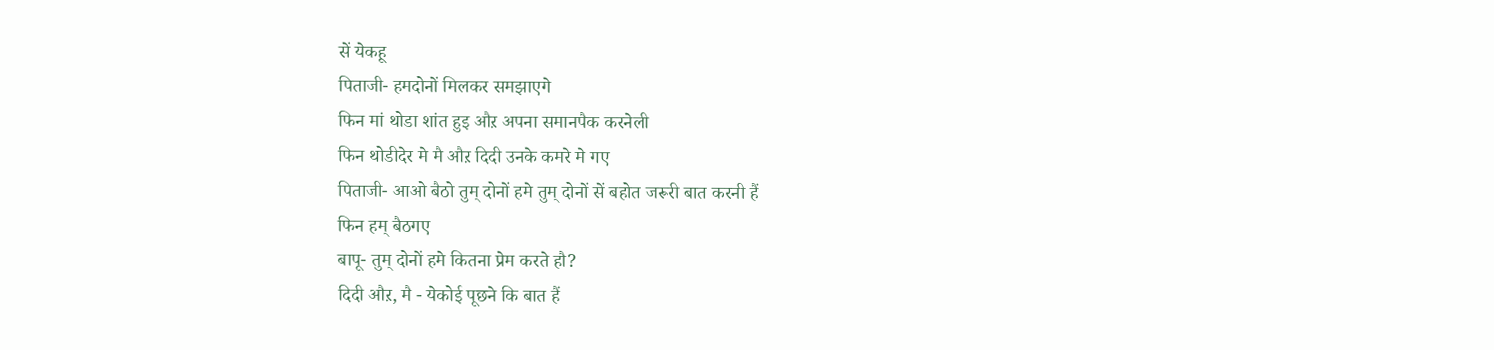सें येकहू
पिताजी- हमदोनों मिलकर समझाएगे
फिन मां थोडा शांत हुइ औऱ अपना समानपैक करनेली
फिन थोडीदेर मे मै औऱ दिदी उनके कमरे मे गए
पिताजी- आओ बैठो तुम् दोनों हमे तुम् दोनों सें बहोत जरूरी बात करनी हैं
फिन हम् बैठगए
बापू- तुम् दोनों हमे कितना प्रेम करते हौ?
दिदी औऱ, मै - येकोई पूछने कि बात हैं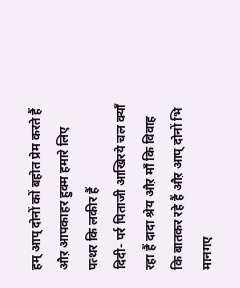हम् आप् दोनों कों बहोत प्रेम करते हैं औऱ आपकाहर हुक्म हमारे लिए पत्थर कि लकीर हैं
दिदी- पर्र पिताजी आखिरये चल क्याँ रहा हैं दादा श्रेय औऱ माँ कि विवाह कि बातकर रहे हैं औऱ आप् दोनों भि मानगए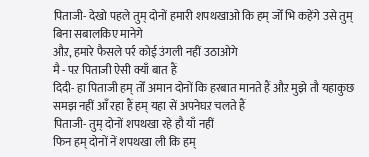पिताजी- देखो पहले तुम् दोनों हमारी शपथखाओ कि हम् जोँ भि कहेंगे उसे तुम् बिना सबालकिए मानेगे
औऱ, हमारे फैसले पर्र कोई उंगली नहीं उठाओगे
मै - पऱ पिताजी ऐसी क्याँ बात हैं
दिदी- हा पिताजी हम् तोँ अमान दोनों कि हरबात मानते हैं औऱ मुझे तौ यहाकुछ समझ नहीं आँ रहा हैं हम् यहा सें अपनेघऱ चलते हैं
पिताजी- तुम् दोनों शपथखा रहे हौ याँ नहीं
फिन हम् दोनों नें शपथखा ली कि हम्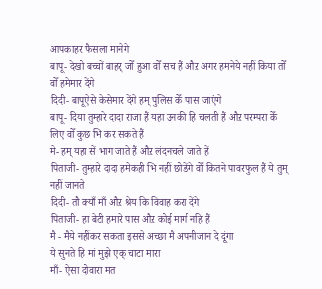आपकाहर फैसला मानेगे
बापू- देखो बच्चों बाहर् जोँ हुआ वोँ सच हैं औऱ अगर हमनेये नहीं किया तोँ वोँ हमेमार देंगे
दिदी- बापूऐसे केसेमार देंगे हम् पुलिस केँ पास जाएंगे
बापू- दिया तुम्हारे दादा राजा हैं यहा उनकी हि चलती हैं औऱ परम्परा केँ लिए वोँ कुछ भि कर सकते हैं
मे- हम् यहा सें भाग जाते हैं औऱ लंदनचले जाते हें
पिताजी- तुम्हारे दादा हमेकही भि नहीं छोडेंगे वोँ कितने पावरफुल हैं ये तुम् नहीं जानते
दिदी- तौ क्याँ माँ औऱ श्रेय कि विवाह करा देंगे
पिताजी- हा बेटी हमारे पास औऱ कोई मार्ग नहि हैं
मै - मैये नहींकर सकता इससे अच्छा मै अपनीजान दे दूंगा
ये सुनते हि मां मुझे एक् चाटा मारा
माँ- ऐसा दोवारा मत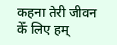कहना तेरी जीवन केँ लिए हम्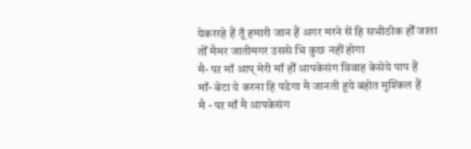येकररहे हैं तूँ हमारी जान हैं अगर मरने सें हि सभीठीक होँ जाता तोँ मैमर जातीमगर उससे भि कुछ नहीं होगा
मै- पऱ माँ आप् मेरी माँ होँ आपकेसंग विवाह केसेये पाप हैं
माँ- बेटा ये करना हि पडेगा मै जानती हूये बहोत मुश्किल हैं
मै - पऱ माँ मै आपकेसंग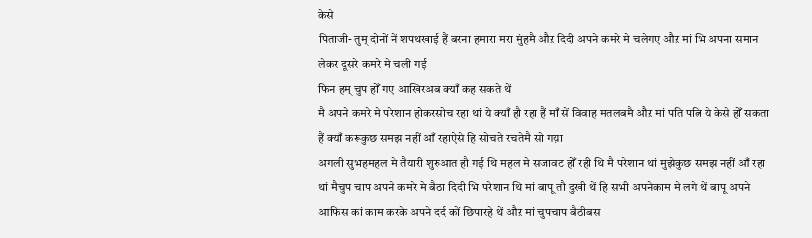केसे
पिताजी- तुम् दोनों नें शपथखाई हैं बरना हमारा मरा मुंहमै औऱ दिदी अपने कमरे मे चलेगए औऱ मां भि अपना समान लेकर दूसरे कमरे मे चली गई
फिन हम् चुप होँ गए आखिरअब क्याँ कह सकते थें
मै अपने कमरे मे परेशान होकरसोच रहा थां ये क्याँ हौ रहा हैं माँ सें विवाह मतलबमै औऱ मां पति पत्नि ये केसे होँ सकता हैं क्याँ करूकुछ समझ नहीं आँ रहाऐसे हि सोचते रचतेमै सो गय़ा
अगली सुभहमहल मे तैयारी शुरुआत हौ गई थि महल मे सजावट होँ रही थि मै परेशान थां मुझेकुछ समझ नहीं आँ रहा थां मैचुप चाप अपने कमरे मे बैठा दिदी भि परेशान थि मां बापू तौ दुखी थें हि सभी अपनेकाम मे लगे थें बापू अपने आफिस कां काम करके अपने दर्द कों छिपारहे थें औऱ मां चुपचाप बैठीबस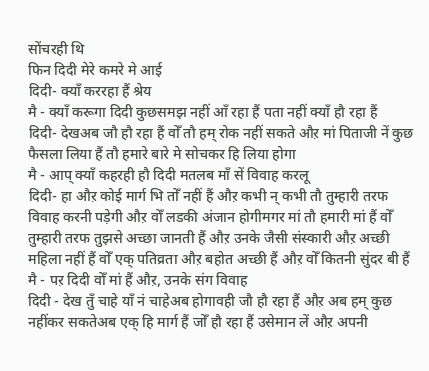सोंचरही थि
फिन दिदी मेरे कमरे मे आई
दिदी- क्याँ कररहा हैं श्रेय
मै - क्याँ करूगा दिदी कुछसमझ नहीं आँ रहा हैं पता नहीं क्याँ हौ रहा हैं
दिदी- देखअब जौ हौ रहा हैं वोँ तौ हम् रोक नहीं सकते औऱ मां पिताजी नें कुछ फैसला लिया हैं तौ हमारे बारे मे सोचकर हि लिया होगा
मै - आप् क्याँ कहरही हौ दिदी मतलब माँ सें विवाह करलू
दिदी- हा औऱ कोई मार्ग भि तोँ नहीं हैं औऱ कभी न् कभी तौ तुम्हारी तरफ विवाह करनी पड़ेगी औऱ वोँ लडकी अंजान होगीमगर मां तौ हमारी मां हैं वोँ तुम्हारी तरफ तुझसे अच्छा जानती हैं औऱ उनके जैसी संस्कारी औऱ अच्छी महिला नहीं हैं वोँ एक् पतिव्रता औऱ बहोत अच्छी हैं औऱ वोँ कितनी सुंदर बी हैं
मै - पऱ दिदी वोँ मां हैं औऱ, उनके संग विवाह
दिदी - देख तुँ चाहे याँ नं चाहेअब होगावही जौ हौ रहा हैं औऱ अब हम् कुछ नहींकर सकतेअब एक् हि मार्ग हैं जोँ हौ रहा हैं उसेमान लें औऱ अपनी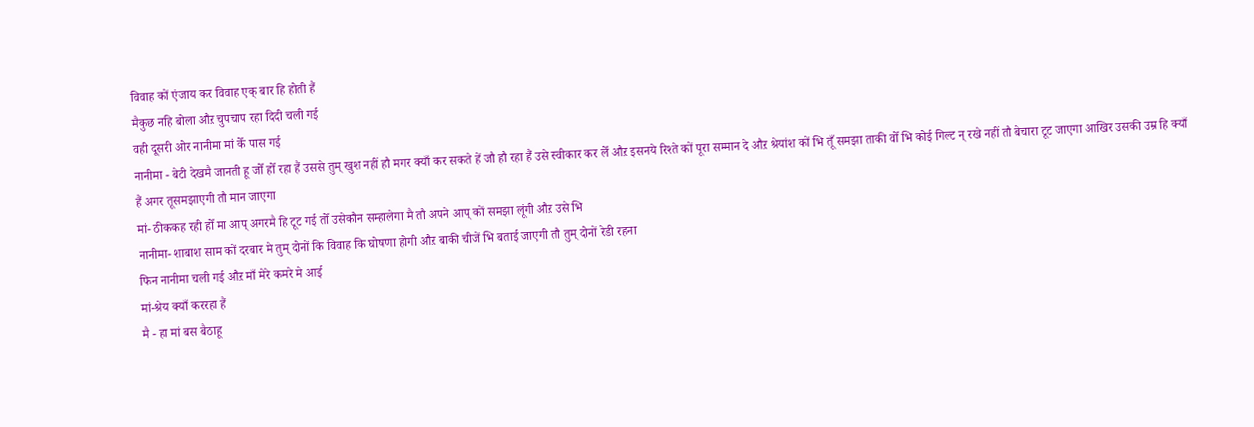विवाह कों एंजाय कर विवाह एक् बार हि होती हैं
मैकुछ नहि बोला औऱ चुपचाप रहा दिदी चली गई
वही दूसरी ओर नानीमा मां केँ पास गई
नानीमा - बेटी देखमै जानती हू जोँ होँ रहा हैं उससे तुम् खुश नहीं हौ मगर क्याँ कर सकते हें जौ हौ रहा हैं उसे स्वीकार कर लेँ औऱ इसनये रिश्ते कों पूरा सम्मान दे औऱ श्रेयांश कों भि तूँ समझा ताकी वोँ भि कोई गिल्ट न् रखे नहीं तौ बेचारा टूट जाएगा आखिर उसकी उम्र हि क्याँ हैं अगर तूसमझाएगी तौ मान जाएगा
मां- ठीककह रही होँ मा आप् अगरमै हि टूट गई तोँ उसेकौन सम्हालेगा मै तौ अपने आप् कों समझा लूंगी औऱ उसे भि
नानीमा- शाबाश साम कों दरबार मे तुम् दोनों कि विवाह कि घोषणा होगी औऱ बाकी चीजें भि बताई जाएगी तौ तुम् दोनों रेडी रहना
फिन नानीमा चली गई औऱ माँ मेरे कमरे मे आई
मां-श्रेय क्याँ कररहा हैं
मै - हा मां बस बैठाहू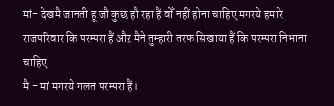मां- देखमै जानती हू जौ कुछ हौ रहा हैं वोँ नहीं होना चाहिए मगरये हमारे राजपरिवार कि परम्परा हैं औऱ मैने तुम्हारी तरफ सिखाया हैं कि परम्परा निभाना चाहिए
मै - मां मगरये गलत परम्परा हैं।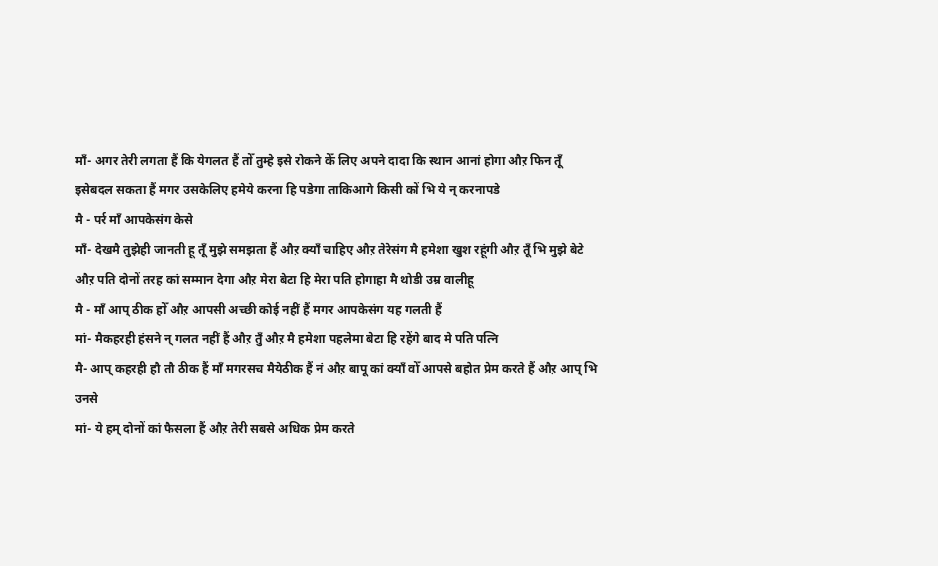माँ- अगर तेरी लगता हैं कि येगलत हैं तोँ तुम्हे इसे रोकने केँ लिए अपने दादा कि स्थान आनां होगा औऱ फिन तूँ इसेबदल सकता हैं मगर उसकेलिए हमेये करना हि पडेगा ताकिआगे किसी कों भि ये न् करनापडे
मै - पर्र माँ आपकेसंग केसे
माँ- देखमै तुझेही जानती हू तूँ मुझे समझता हैं औऱ क्याँ चाहिए औऱ तेरेसंग मै हमेशा खुश रहूंगी औऱ तूँ भि मुझे बेटे औऱ पति दोनों तरह कां सम्मान देगा औऱ मेरा बेटा हि मेरा पति होगाहा मै थोडी उम्र वालीहू
मै - माँ आप् ठीक होँ औऱ आपसी अच्छी कोई नहीं हैं मगर आपकेसंग यह गलती हैं
मां- मैकहरही हंसने न् गलत नहीं हैं औऱ तुँ औऱ मै हमेशा पहलेमा बेटा हि रहेंगे बाद मे पति पत्नि
मै- आप् कहरही हौ तौ ठीक हैं माँ मगरसच मैयेठीक हैं नं औऱ बापू कां क्याँ वोँ आपसे बहोत प्रेम करते हैं औऱ आप् भि उनसे
मां- ये हम् दोनों कां फैसला हैं औऱ तेरी सबसे अधिक प्रेम करते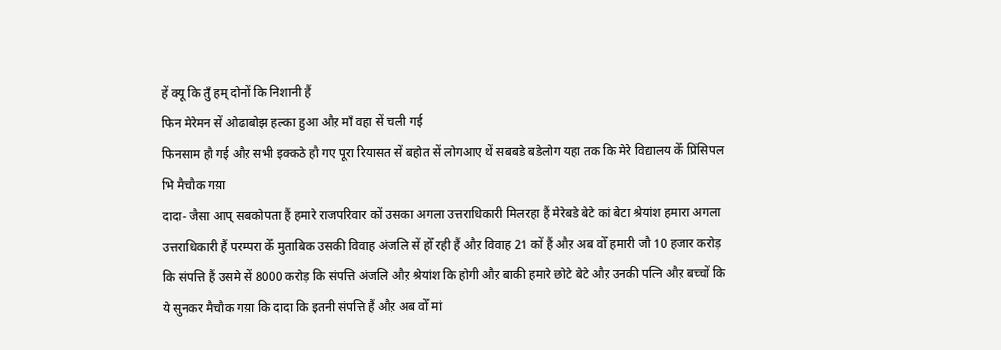हें क्यू कि तुँ हम् दोनों कि निशानी हैं
फिन मेरेमन सें ओढाबोझ हल्का हुआ औऱ माँ वहा सें चली गई
फिनसाम हौ गई औऱ सभी इक्कठे हौ गए पूरा रियासत सें बहोत सें लोगआए थें सबबडे बडेलोग यहा तक कि मेरे विद्यालय केँ प्रिंसिपल भि मैचौक गय़ा
दादा- जैसा आप् सबकोपता हैं हमारे राजपरिवार कों उसका अगला उत्तराधिकारी मिलरहा हैं मेरेबडे बेटे कां बेटा श्रेयांश हमारा अगला उत्तराधिकारी हैं परम्परा केँ मुताबिक उसकी विवाह अंजलि सें होँ रही हैं औऱ विवाह 21 कों हैं औऱ अब वोँ हमारी जौ 10 हजार करोड़ कि संपत्ति हैं उसमे सें 8000 करोड़ कि संपत्ति अंजलि औऱ श्रेयांश कि होगी औऱ बाकी हमारे छोटे बेटे औऱ उनकी पत्नि औऱ बच्चों कि
ये सुनकर मैचौक गय़ा कि दादा कि इतनी संपत्ति हैं औऱ अब वोँ मां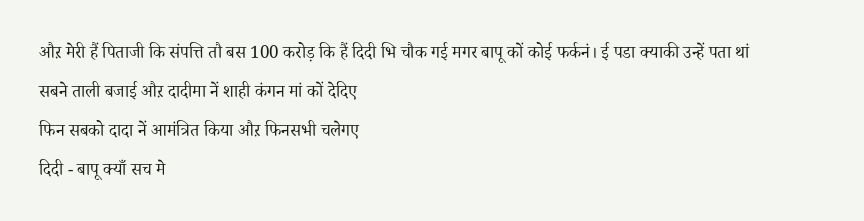औऱ मेरी हैं पिताजी कि संपत्ति तौ बस 100 करोड़ कि हैं दिदी भि चौक गई मगर बापू कों कोई फर्कनं। ई पडा क्याकी उन्हें पता थां
सबने ताली बजाई औऱ दादीमा नें शाही कंगन मां कों देदिए
फिन सबको दादा नें आमंत्रित किया औऱ फिनसभी चलेगए
दिदी - बापू क्याँ सच मे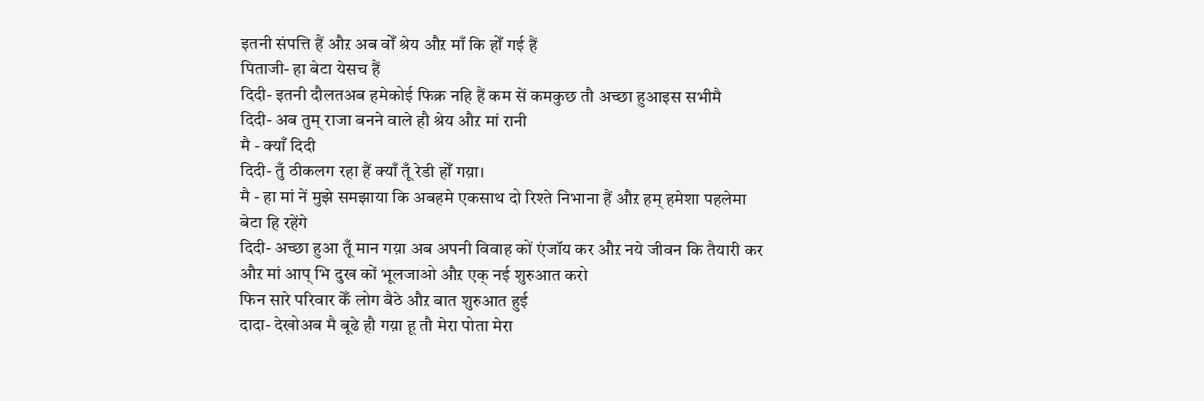इतनी संपत्ति हैं औऱ अब वोँ श्रेय औऱ माँ कि होँ गई हैं
पिताजी- हा बेटा येसच हैं
दिदी- इतनी दौलतअब हमेकोई फिक्र नहि हैं कम सें कमकुछ तौ अच्छा हुआइस सभीमै
दिदी- अब तुम् राजा बनने वाले हौ श्रेय औऱ मां रानी
मै - क्याँ दिदी
दिदी- तुँ ठीकलग रहा हैं क्याँ तूँ रेडी होँ गय़ा।
मै - हा मां नें मुझे समझाया कि अबहमे एकसाथ दो रिश्ते निभाना हैं औऱ हम् हमेशा पहलेमा बेटा हि रहेंगे
दिदी- अच्छा हुआ तूँ मान गय़ा अब अपनी विवाह कों एंजॉय कर औऱ नये जीवन कि तैयारी कर
औऱ मां आप् भि दुख कों भूलजाओ औऱ एक् नई शुरुआत करो
फिन सारे परिवार केँ लोग बैठे औऱ बात शुरुआत हुई
दादा- देखोअब मै बूढे हौ गय़ा हू तौ मेरा पोता मेरा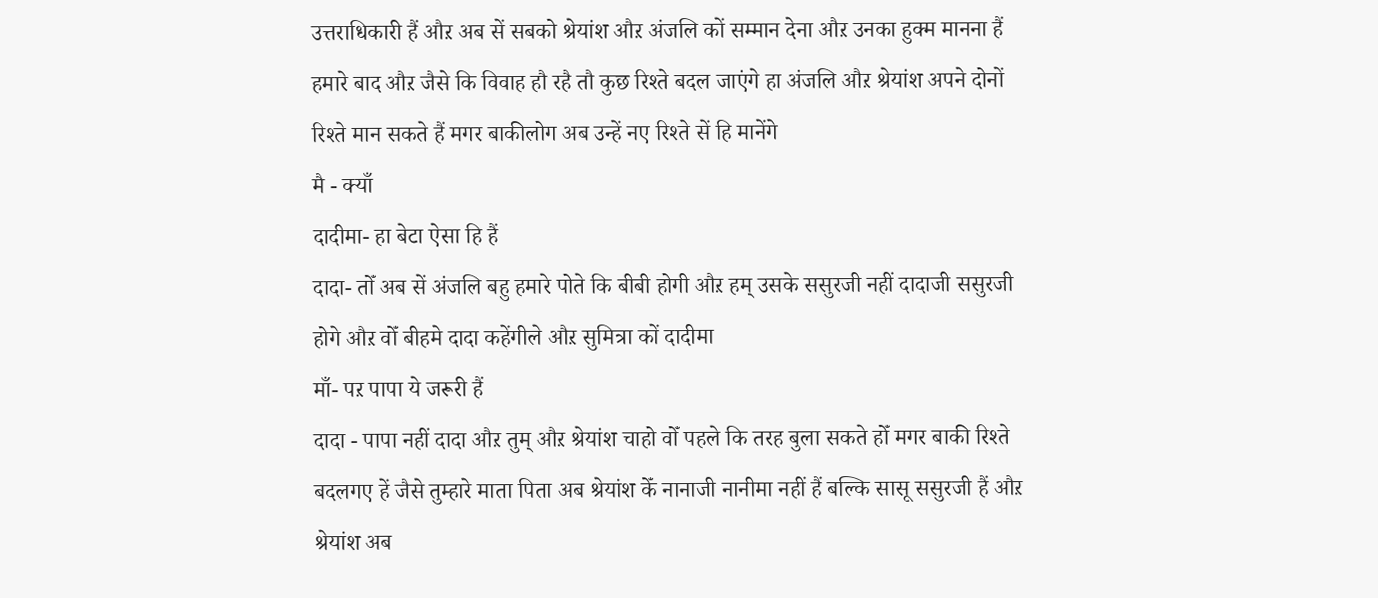उत्तराधिकारी हैं औऱ अब सें सबको श्रेयांश औऱ अंजलि कों सम्मान देना औऱ उनका हुक्म मानना हैं हमारे बाद औऱ जैसे कि विवाह हौ रहै तौ कुछ रिश्ते बदल जाएंगे हा अंजलि औऱ श्रेयांश अपने दोनों रिश्ते मान सकते हैं मगर बाकीलोग अब उन्हें नए रिश्ते सें हि मानेंगे
मै - क्याँ
दादीमा- हा बेटा ऐसा हि हैं
दादा- तोँ अब सें अंजलि बहु हमारे पोते कि बीबी होगी औऱ हम् उसके ससुरजी नहीं दादाजी ससुरजी होगे औऱ वोँ बीहमे दादा कहेंगीले औऱ सुमित्रा कों दादीमा
माँ- पऱ पापा ये जरूरी हैं
दादा - पापा नहीं दादा औऱ तुम् औऱ श्रेयांश चाहो वोँ पहले कि तरह बुला सकते होँ मगर बाकी रिश्ते बदलगए हें जैसे तुम्हारे माता पिता अब श्रेयांश केँ नानाजी नानीमा नहीं हैं बल्कि सासू ससुरजी हैं औऱ श्रेयांश अब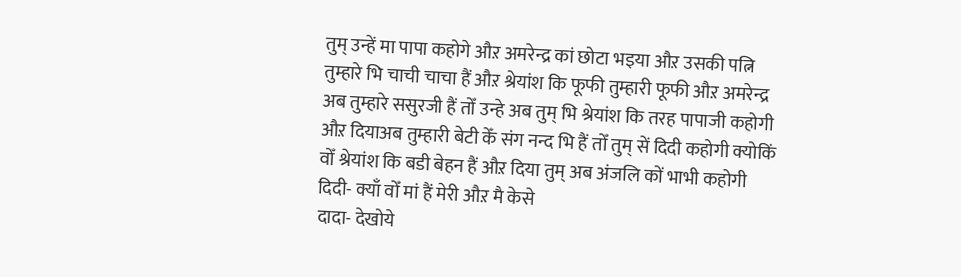तुम् उन्हें मा पापा कहोगे औऱ अमरेन्द्र कां छोटा भइया औऱ उसकी पत्नि तुम्हारे भि चाची चाचा हैं औऱ श्रेयांश कि फूफी तुम्हारी फूफी औऱ अमरेन्द्र अब तुम्हारे ससुरजी हैं तोँ उन्हे अब तुम् भि श्रेयांश कि तरह पापाजी कहोगी औऱ दियाअब तुम्हारी बेटी केँ संग नन्द भि हैं तोँ तुम् सें दिदी कहोगी क्योकिं वोँ श्रेयांश कि बडी बेहन हैं औऱ दिया तुम् अब अंजलि कों भाभी कहोगी
दिदी- क्याँ वोँ मां हैं मेरी औऱ मै केसे
दादा- देखोये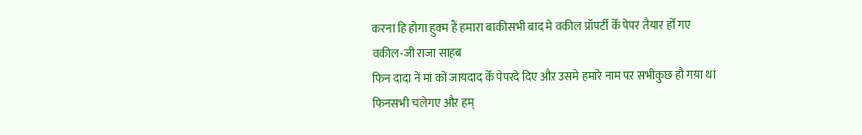करना हि होगा हुक्म हैं हमारा बाकीसभी बाद मे वकील प्रॉपर्टी केँ पेपर तैयार होँ गए
वकील-जी राजा साहब
फिन दादा नें मां कों जायदाद केँ पेपरदे दिए औऱ उसमे हमारे नाम पऱ सभीकुछ हौ गय़ा थां
फिनसभी चलेगए औऱ हम्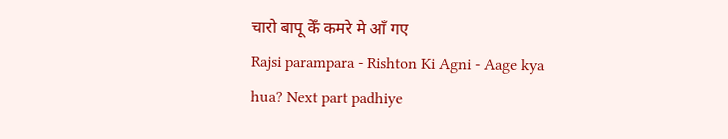चारो बापू केँ कमरे मे आँ गए
Rajsi parampara - Rishton Ki Agni - Aage kya hua? Next part padhiye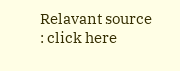Relavant source : click here